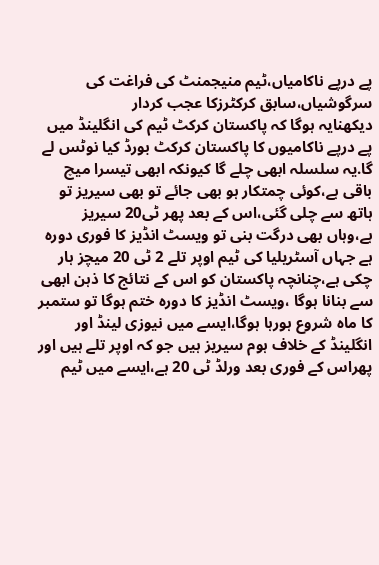پے درپے ناکامیاں،ٹیم منیجمنٹ کی فراغت کی سرگوشیاں،سابق کرکٹرزکا عجب کردار
دیکھنایہ ہوگا کہ پاکستان کرکٹ ٹیم کی انگلینڈ میں پے درپے ناکامیوں کا پاکستان کرکٹ بورڈ کیا نوٹس لے گا.یہ سلسلہ ابھی چلے گا کیونکہ ابھی تیسرا میچ باقی ہے،کوئی چمتکار ہو بھی جائے تو بھی سیریز تو ہاتھ سے چلی گئی،اس کے بعد پھر ٹی20 سیریز ہے،وہاں بھی درگت بنی تو ویسٹ انڈیز کا فوری دورہ ہے جہاں آسٹریلیا کی ٹیم اوپر تلے 2 ٹی 20 میچز ہار چکی ہے،چنانچہ پاکستان کو اس کے نتائج کا ذہن ابھی سے بنانا ہوگا ،ویسٹ انڈیز کا دورہ ختم ہوگا تو ستمبر کا ماہ شروع ہورہا ہوگا،ایسے میں نیوزی لینڈ اور انگلینڈ کے خلاف ہوم سیریز ہیں جو کہ اوپر تلے ہیں اور پھراس کے فوری بعد ورلڈ ٹی 20 ہے،ایسے میں ٹیم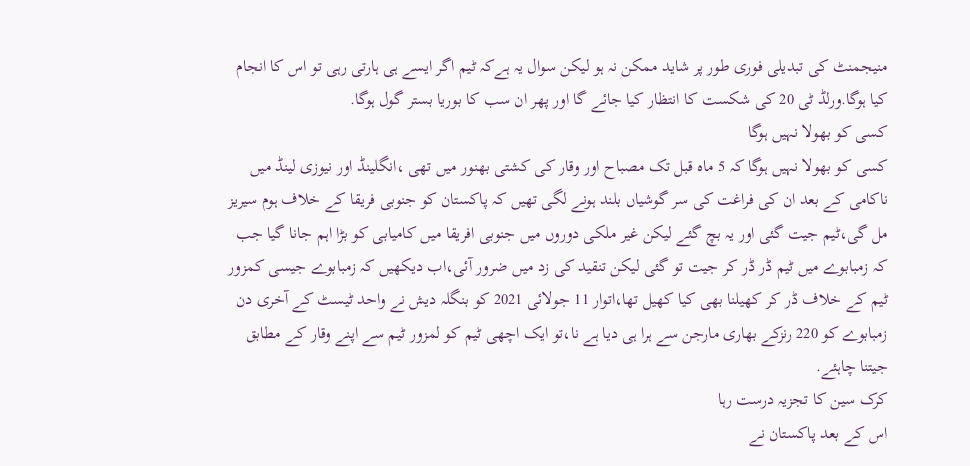منیجمنٹ کی تبدیلی فوری طور پر شاید ممکن نہ ہو لیکن سوال یہ ہےکہ ٹیم اگر ایسے ہی ہارتی رہی تو اس کا انجام کیا ہوگا.ورلڈ ٹی 20 کی شکست کا انتظار کیا جائے گا اور پھر ان سب کا بوریا بستر گول ہوگا.
کسی کو بھولا نہیں ہوگا
کسی کو بھولا نہیں ہوگا کہ 5 ماہ قبل تک مصباح اور وقار کی کشتی بھنور میں تھی ،انگلینڈ اور نیوزی لینڈ میں ناکامی کے بعد ان کی فراغت کی سر گوشیاں بلند ہونے لگی تھیں کہ پاکستان کو جنوبی فریقا کے خلاف ہوم سیریز مل گی،ٹیم جیت گئی اور یہ بچ گئے لیکن غیر ملکی دوروں میں جنوبی افریقا میں کامیابی کو بڑا اہم جانا گیا جب کہ زمبابوے میں ٹیم ڈر ڈر کر جیت تو گئی لیکن تنقید کی زد میں ضرور آئی،اب دیکھیں کہ زمبابوے جیسی کمزور ٹیم کے خلاف ڈر کر کھیلنا بھی کیا کھیل تھا،اتوار 11 جولائی 2021 کو بنگلہ دیش نے واحد ٹیسٹ کے آخری دن زمبابوے کو 220 رنزکے بھاری مارجن سے ہرا ہی دیا ہے نا،تو ایک اچھی ٹیم کو لمزور ٹیم سے اپنے وقار کے مطابق جیتنا چاہئے.
کرک سین کا تجزیہ درست رہا
اس کے بعد پاکستان نے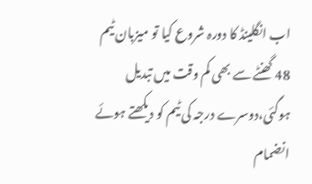اب انگلینڈ کا دورہ شروع کیا تو میزبان ٹیم 48 گھنٹے سے بھی کم وقت میں تبدیل ہوگئی،دوسرے درجہ کی ٹیم کو دیکھتے ہوئے انضمام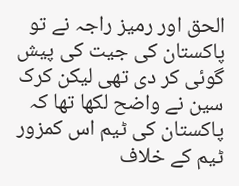الحق اور رمیز راجہ نے تو پاکستان کی جیت کی پیش گوئی کر دی تھی لیکن کرک سین نے واضح لکھا تھا کہ پاکستان کی ٹیم اس کمزور ٹیم کے خلاف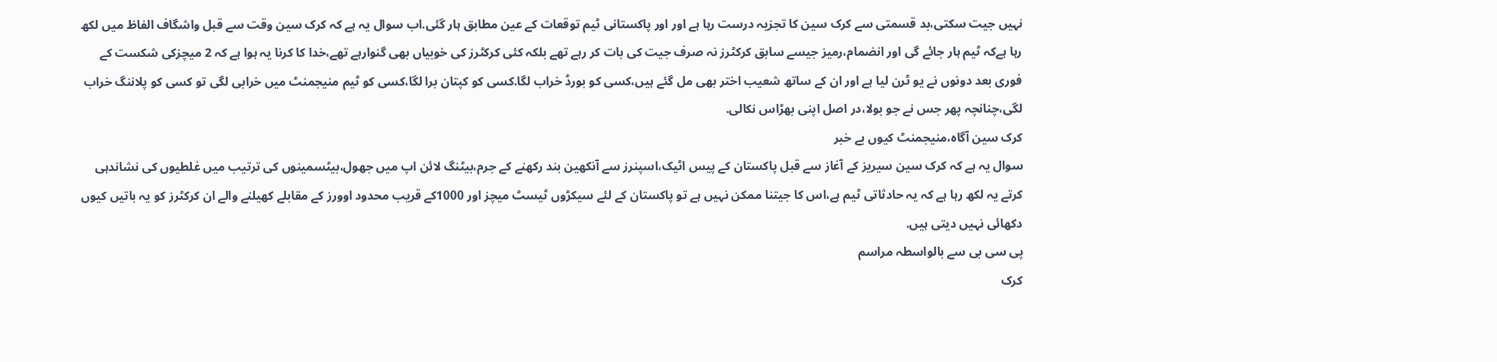نہیں جیت سکتی،بد قسمتی سے کرک سین کا تجزیہ درست رہا ہے اور اور پاکستانی ٹیم توقعات کے عین مطابق ہار گئی.اب سوال یہ ہے کہ کرک سین وقت سے قبل واشگاف الفاظ میں لکھ رہا ہےکہ ٹیم ہار جائے گی اور انضمام،رمیز جیسے سابق کرکٹرز نہ صرف جیت کی بات کر رہے تھے بلکہ کئی کرکٹرز کی خوبیاں بھی گنوارہے تھے،خدا کا کرنا یہ ہوا ہے کہ 2 میچزکی شکست کے فوری بعد دونوں نے یو ٹرن لیا ہے اور ان کے ساتھ شعیب اختر بھی مل گئے ہیں،کسی کو بورڈ خراب لگا.کسی کو کپتان برا لگا،کسی کو ٹیم منیجمنٹ میں خرابی لگی تو کسی کو پلاننگ خراب لگی،چنانچہ پھر جس نے جو بولا،در اصل اپنی بھڑاس نکالی.
کرک سین آگاہ،منیجمنٹ کیوں بے خبر
سوال یہ ہے کہ کرک سین سیریز کے آغاز سے قبل پاکستان کے پیس اٹیک،اسپنرز سے آنکھین بند رکھنے کے جرم،بیٹنگ لائن اپ میں جھول،بیٹسمینوں کی ترتیب میں غلطیوں کی نشاندہی کرتے یہ لکھ رہا ہے کہ یہ حادثاتی ٹیم ہے،اس کا جیتنا ممکن نہیں ہے تو پاکستان کے لئے سیکڑوں ٹیسٹ میچز اور 1000کے قریب محدود اوورز کے مقابلے کھیلنے والے ان کرکٹرز کو یہ باتیں کیوں دکھائی نہیں دیتی ہیں.
پی سی بی سے بالواسطہ مراسم
کرک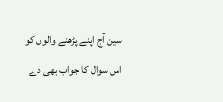سین آج اپنے پڑھنے والوں کو اس سوال کا جواب بھی دے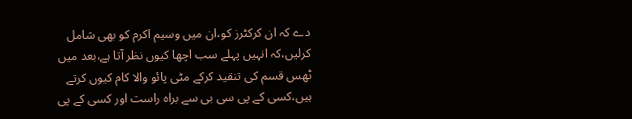دے کہ ان کرکٹرز کو،ان میں وسیم اکرم کو بھی شامل کرلیں،کہ انہیں پہلے سب اچھا کیوں نظر آتا ہے،بعد میں ٹھس قسم کی تنقید کرکے مٹی پائو والا کام کیوں کرتے ہیں،کسی کے پی سی بی سے براہ راست اور کسی کے پی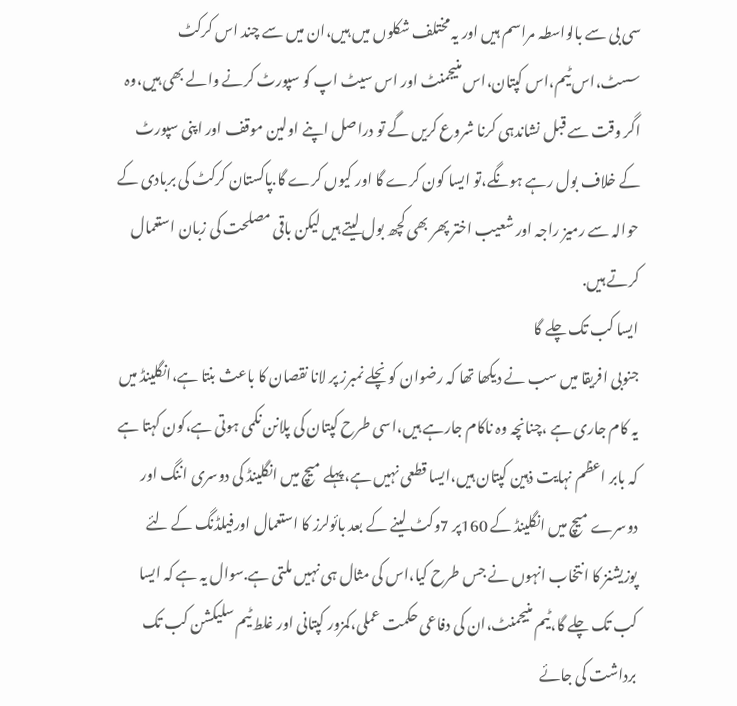سی بی سے بالواسطہ مراسم ہیں اور یہ مختلف شکلوں میں ہیں،ان میں سے چند اس کرکٹ سسٹ،اس ٹیم،اس کپتان،اس منیجمنٹ اور اس سیٹ اپ کو سپورٹ کرنے والے بھی ہیں،وہ اگر وقت سے قبل نشاندہی کرنا شروع کریں گے تو دراصل اپنے اولین موقف اور اپنی سپورٹ کے خلاف بول رہے ہونگے،تو ایسا کون کرے گا اور کیوں کرے گا.پاکستان کرکٹ کی بربادی کے حوالہ سے رمیز راجہ اور شعیب اختر پھر بھی کچھ بول لیتے ہیں لیکن باقی مصلحت کی زبان استعمال کرتے ہیں.
ایسا کب تک چلے گا
جنوبی افریقا میں سب نے دیکھا تھا کہ رضوان کو نچلے نمبرز پر لانا نقصان کا باعث بنتا ہے،انگلینڈ میں یہ کام جاری ہے ،چنانچہ وہ ناکام جارہے ہیں،اسی طرح کپتان کی پلانن نکمی ہوتی ہے،کون کہتا ہے کہ بابر اعظم نہایت ذہین کپتان ہیں،ایسا قطعی نہیں ہے،پہلے میچ میں انگلینڈ کی دوسری اننگ اور دوسرے میچ میں انگلینڈ کے 160پر 7وکٹ لینے کے بعد بائولرز کا استعمال اورفیلڈنگ کے لئے پوزیشنز کا انتخاب انہوں نے جس طرح کیا،اس کی مثال ہی نہیں ملتی ہے.سوال یہ ہے کہ ایسا کب تک چلے گا،ٹیم منیجمنٹ،ان کی دفاعی حکمت عملی،کمزور کپتانی اور غلط ٹیم سلیکشن کب تک برداشت کی جائے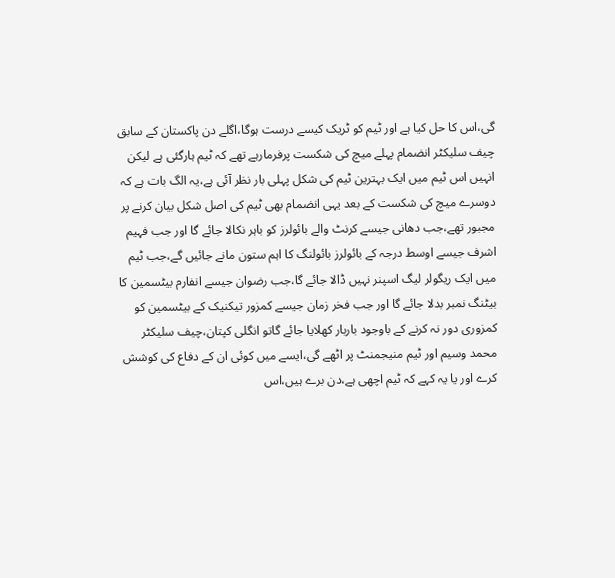گی،اس کا حل کیا ہے اور ٹیم کو ٹریک کیسے درست ہوگا،اگلے دن پاکستان کے سابق چیف سلیکٹر انضمام پہلے میچ کی شکست پرفرمارہے تھے کہ ٹیم ہارگئی ہے لیکن انہیں اس ٹیم میں ایک بہترین ٹیم کی شکل پہلی بار نظر آئی ہے،یہ الگ بات ہے کہ دوسرے میچ کی شکست کے بعد یہی انضمام بھی ٹیم کی اصل شکل بیان کرنے پر مجبور تھے،جب دھانی جیسے کرنٹ والے بائولرز کو باہر نکالا جائے گا اور جب فہیم اشرف جیسے اوسط درجہ کے بائولرز بائولنگ کا اہم ستون مانے جائیں گے،جب ٹیم میں ایک ریگولر لیگ اسپنر نہیں ڈالا جائے گا،جب رضوان جیسے انفارم بیٹسمین کا بیٹنگ نمبر بدلا جائے گا اور جب فخر زمان جیسے کمزور تیکنیک کے بیٹسمین کو کمزوری دور نہ کرنے کے باوجود باربار کھلایا جائے گاتو انگلی کپتان،چیف سلیکٹر محمد وسیم اور ٹیم منیجمنٹ پر اٹھے گی،ایسے میں کوئی ان کے دفاع کی کوشش کرے اور یا یہ کہے کہ ٹیم اچھی ہے،دن برے ہیں،اس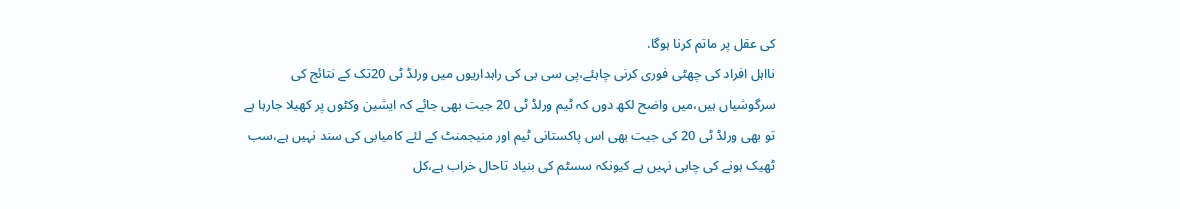کی عقل پر ماتم کرنا ہوگا.
نااہل افراد کی چھٹی فوری کرنی چاہئے،پی سی بی کی راہداریوں میں ورلڈ ٹی 20تک کے نتائج کی سرگوشیاں ہیں،میں واضح لکھ دوں کہ ٹیم ورلڈ ٹی 20 جیت بھی جائے کہ ایشین وکٹوں پر کھیلا جارہا ہے تو بھی ورلڈ ٹی 20 کی جیت بھی اس پاکستانی ٹیم اور منیجمنٹ کے لئے کامیابی کی سند نہیں ہے،سب ٹھیک ہونے کی چابی نہیں ہے کیونکہ سسٹم کی بنیاد تاحال خراب ہے،کل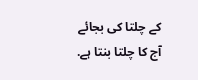کے چلتا کی بجائے آج کا چلتا بنتا ہے.